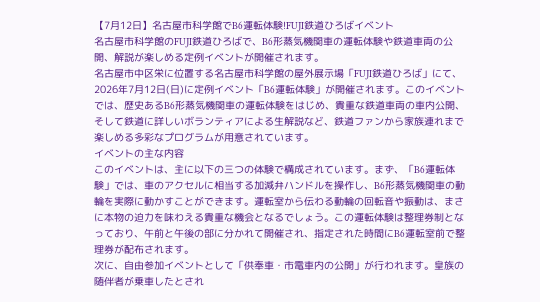【7月12日】名古屋市科学館でB6運転体験!FUJI鉄道ひろばイベント
名古屋市科学館のFUJI鉄道ひろばで、B6形蒸気機関車の運転体験や鉄道車両の公開、解説が楽しめる定例イベントが開催されます。
名古屋市中区栄に位置する名古屋市科学館の屋外展示場「FUJI鉄道ひろば」にて、2026年7月12日(日)に定例イベント「B6運転体験」が開催されます。このイベントでは、歴史あるB6形蒸気機関車の運転体験をはじめ、貴重な鉄道車両の車内公開、そして鉄道に詳しいボランティアによる生解説など、鉄道ファンから家族連れまで楽しめる多彩なプログラムが用意されています。
イベントの主な内容
このイベントは、主に以下の三つの体験で構成されています。まず、「B6運転体験」では、車のアクセルに相当する加減弁ハンドルを操作し、B6形蒸気機関車の動輪を実際に動かすことができます。運転室から伝わる動輪の回転音や振動は、まさに本物の迫力を味わえる貴重な機会となるでしょう。この運転体験は整理券制となっており、午前と午後の部に分かれて開催され、指定された時間にB6運転室前で整理券が配布されます。
次に、自由参加イベントとして「供奉車・市電車内の公開」が行われます。皇族の随伴者が乗車したとされ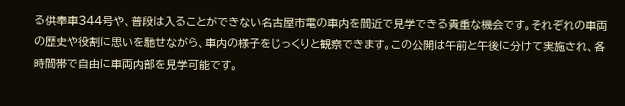る供奉車344号や、普段は入ることができない名古屋市電の車内を間近で見学できる貴重な機会です。それぞれの車両の歴史や役割に思いを馳せながら、車内の様子をじっくりと観察できます。この公開は午前と午後に分けて実施され、各時間帯で自由に車両内部を見学可能です。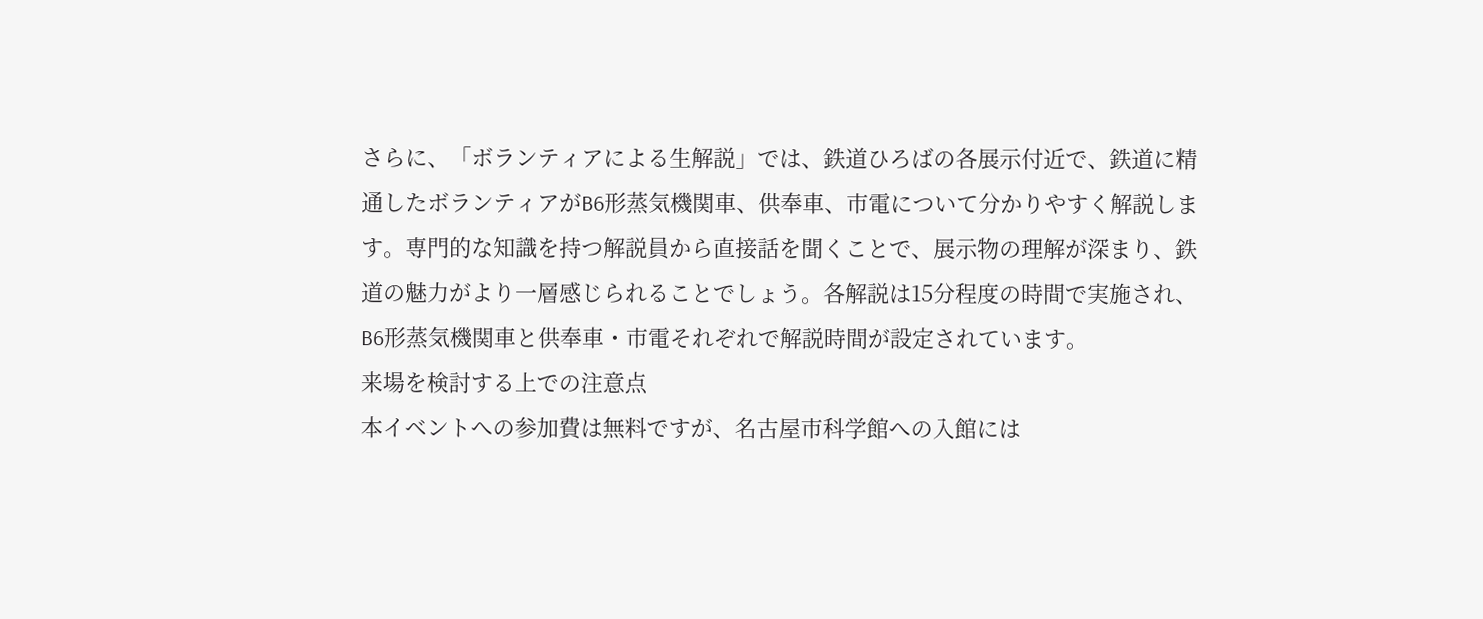さらに、「ボランティアによる生解説」では、鉄道ひろばの各展示付近で、鉄道に精通したボランティアがB6形蒸気機関車、供奉車、市電について分かりやすく解説します。専門的な知識を持つ解説員から直接話を聞くことで、展示物の理解が深まり、鉄道の魅力がより一層感じられることでしょう。各解説は15分程度の時間で実施され、B6形蒸気機関車と供奉車・市電それぞれで解説時間が設定されています。
来場を検討する上での注意点
本イベントへの参加費は無料ですが、名古屋市科学館への入館には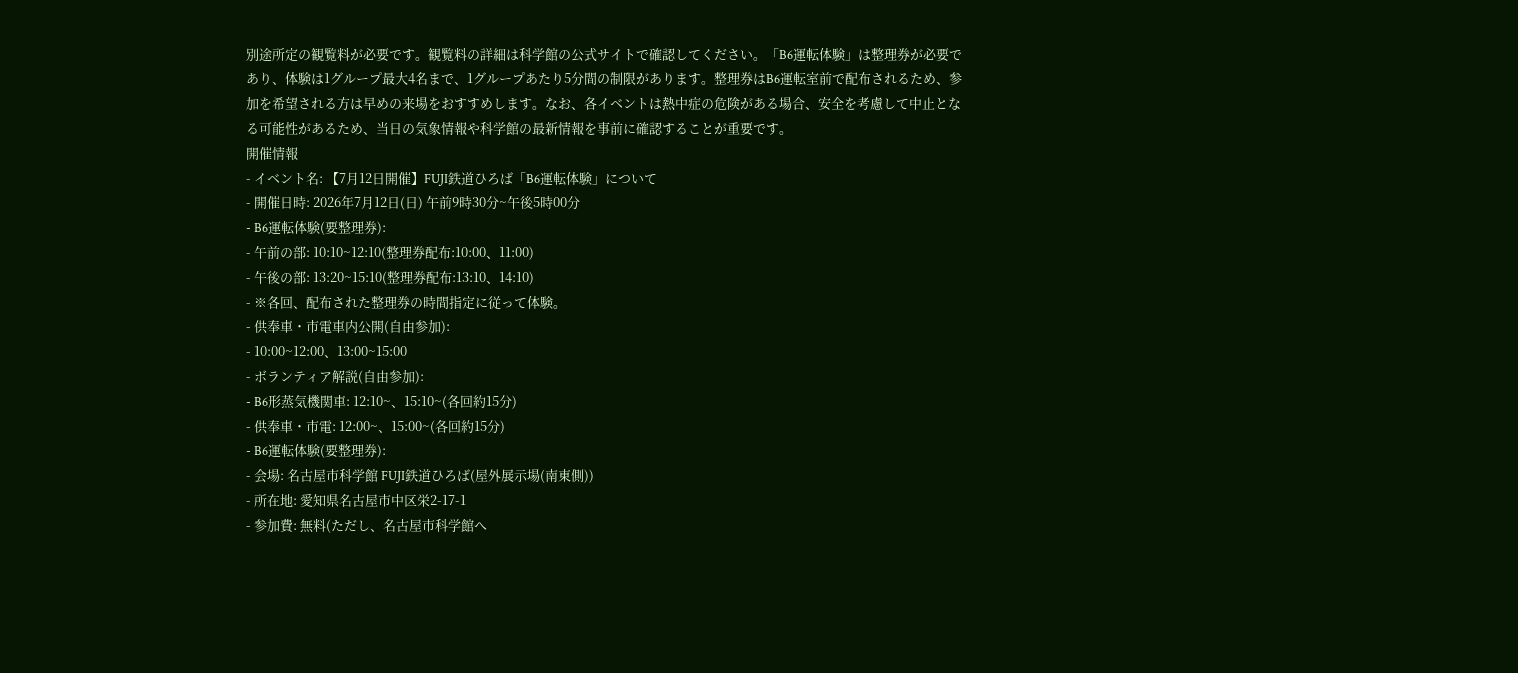別途所定の観覧料が必要です。観覧料の詳細は科学館の公式サイトで確認してください。「B6運転体験」は整理券が必要であり、体験は1グループ最大4名まで、1グループあたり5分間の制限があります。整理券はB6運転室前で配布されるため、参加を希望される方は早めの来場をおすすめします。なお、各イベントは熱中症の危険がある場合、安全を考慮して中止となる可能性があるため、当日の気象情報や科学館の最新情報を事前に確認することが重要です。
開催情報
- イベント名: 【7月12日開催】FUJI鉄道ひろば「B6運転体験」について
- 開催日時: 2026年7月12日(日) 午前9時30分~午後5時00分
- B6運転体験(要整理券):
- 午前の部: 10:10~12:10(整理券配布:10:00、11:00)
- 午後の部: 13:20~15:10(整理券配布:13:10、14:10)
- ※各回、配布された整理券の時間指定に従って体験。
- 供奉車・市電車内公開(自由参加):
- 10:00~12:00、13:00~15:00
- ボランティア解説(自由参加):
- B6形蒸気機関車: 12:10~、15:10~(各回約15分)
- 供奉車・市電: 12:00~、15:00~(各回約15分)
- B6運転体験(要整理券):
- 会場: 名古屋市科学館 FUJI鉄道ひろば(屋外展示場(南東側))
- 所在地: 愛知県名古屋市中区栄2-17-1
- 参加費: 無料(ただし、名古屋市科学館へ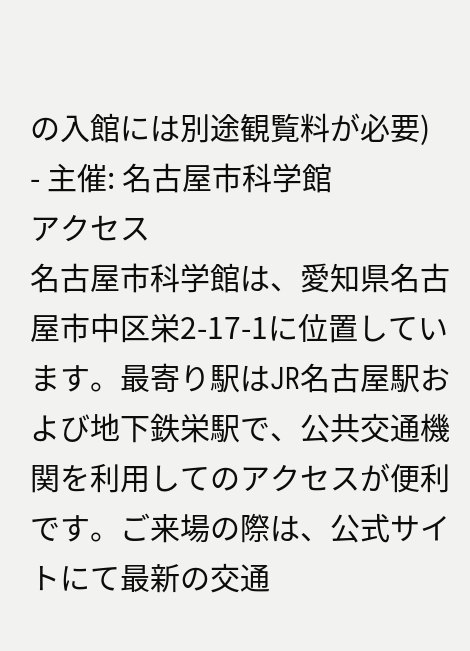の入館には別途観覧料が必要)
- 主催: 名古屋市科学館
アクセス
名古屋市科学館は、愛知県名古屋市中区栄2-17-1に位置しています。最寄り駅はJR名古屋駅および地下鉄栄駅で、公共交通機関を利用してのアクセスが便利です。ご来場の際は、公式サイトにて最新の交通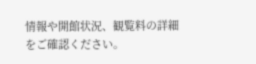情報や開館状況、観覧料の詳細をご確認ください。